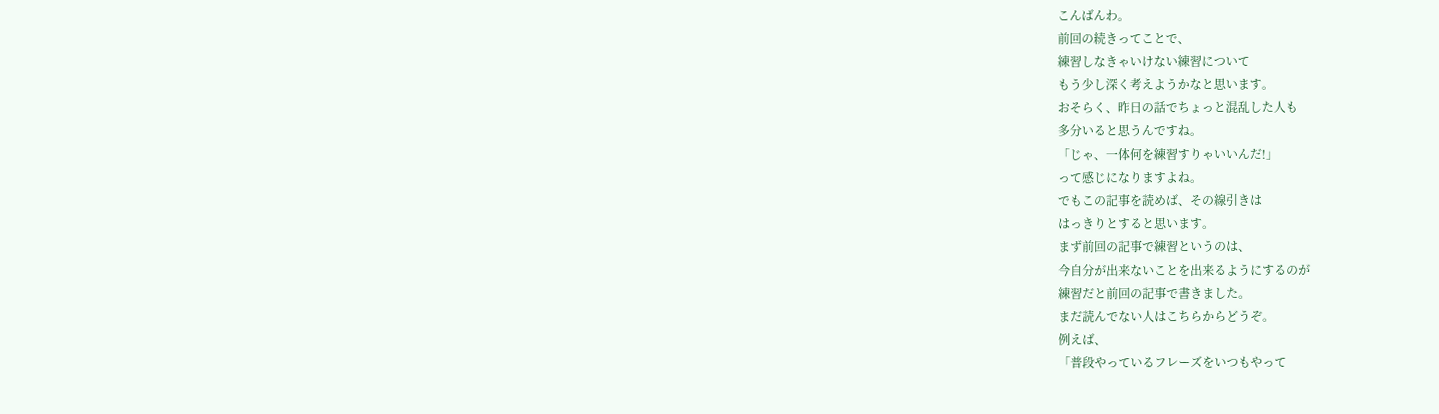こんばんわ。
前回の続きってことで、
練習しなきゃいけない練習について
もう少し深く考えようかなと思います。
おそらく、昨日の話でちょっと混乱した人も
多分いると思うんですね。
「じゃ、一体何を練習すりゃいいんだ!」
って感じになりますよね。
でもこの記事を読めば、その線引きは
はっきりとすると思います。
まず前回の記事で練習というのは、
今自分が出来ないことを出来るようにするのが
練習だと前回の記事で書きました。
まだ読んでない人はこちらからどうぞ。
例えば、
「普段やっているフレーズをいつもやって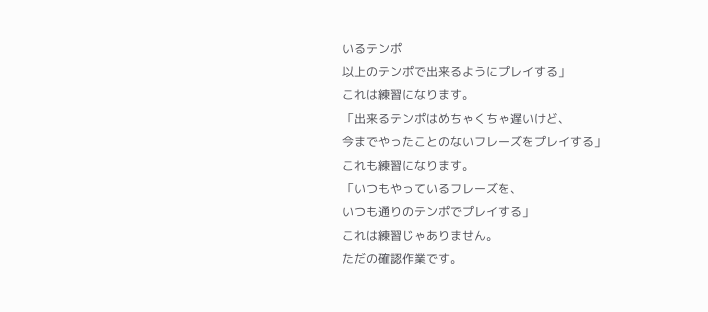いるテンポ
以上のテンポで出来るようにプレイする」
これは練習になります。
「出来るテンポはめちゃくちゃ遅いけど、
今までやったことのないフレーズをプレイする」
これも練習になります。
「いつもやっているフレーズを、
いつも通りのテンポでプレイする」
これは練習じゃありません。
ただの確認作業です。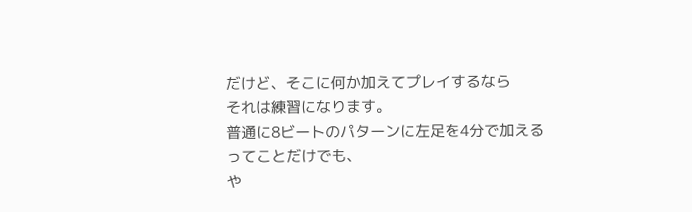だけど、そこに何か加えてプレイするなら
それは練習になります。
普通に8ビートのパターンに左足を4分で加える
ってことだけでも、
や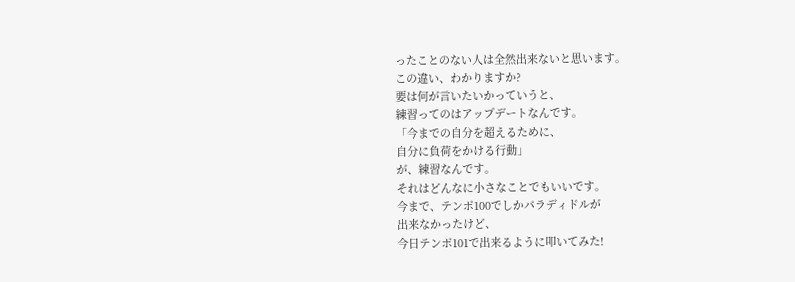ったことのない人は全然出来ないと思います。
この違い、わかりますか?
要は何が言いたいかっていうと、
練習ってのはアップデートなんです。
「今までの自分を超えるために、
自分に負荷をかける行動」
が、練習なんです。
それはどんなに小さなことでもいいです。
今まで、テンポ100でしかパラディドルが
出来なかったけど、
今日テンポ101で出来るように叩いてみた!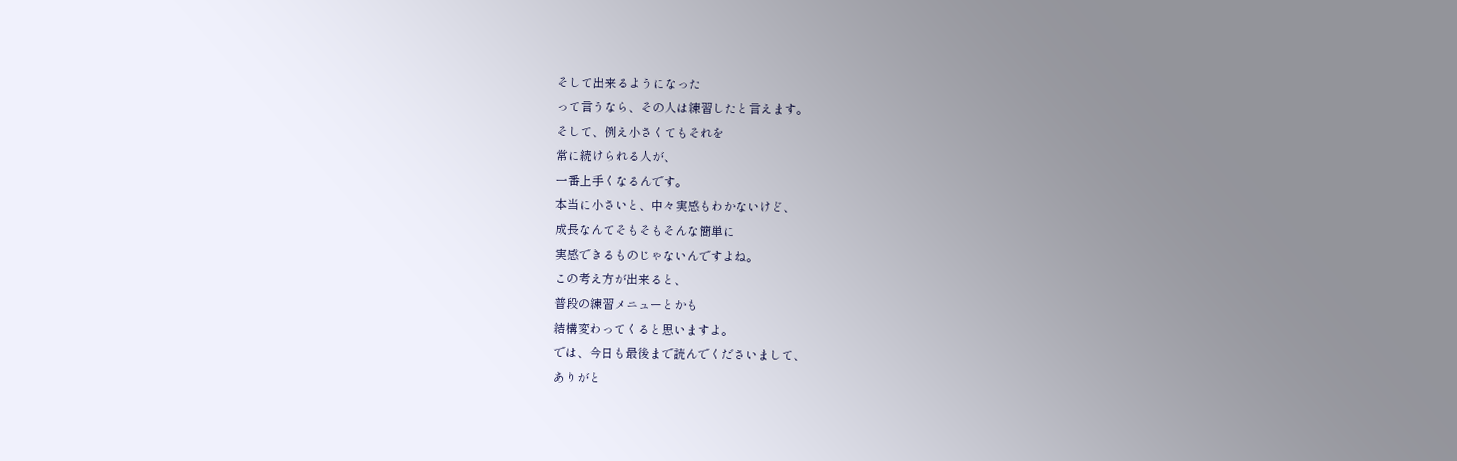そして出来るようになった
って言うなら、その人は練習したと言えます。
そして、例え小さくてもそれを
常に続けられる人が、
一番上手くなるんです。
本当に小さいと、中々実感もわかないけど、
成長なんてそもそもそんな簡単に
実感できるものじゃないんですよね。
この考え方が出来ると、
普段の練習メニューとかも
結構変わってくると思いますよ。
では、今日も最後まで読んでくださいまして、
ありがと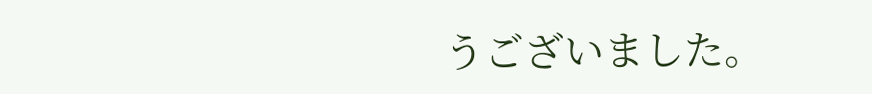うございました。